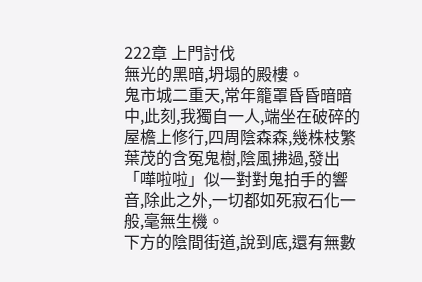222章 上門討伐
無光的黑暗,坍塌的殿樓。
鬼市城二重天,常年籠罩昏昏暗暗中,此刻,我獨自一人,端坐在破碎的屋檐上修行,四周陰森森,幾株枝繁葉茂的含冤鬼樹,陰風拂過,發出「嘩啦啦」似一對對鬼拍手的響音,除此之外,一切都如死寂石化一般,毫無生機。
下方的陰間街道,說到底,還有無數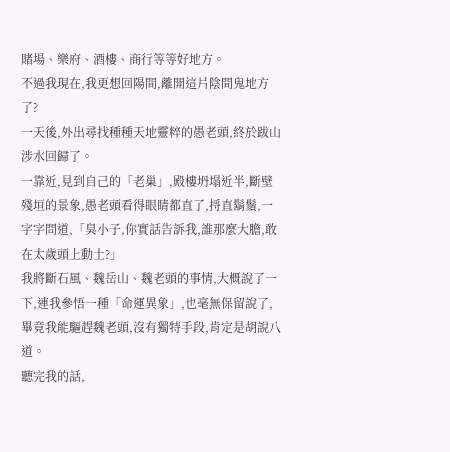賭場、樂府、酒樓、商行等等好地方。
不過我現在,我更想回陽間,離開這片陰間鬼地方了?
一天後,外出尋找種種天地靈粹的愚老頭,終於跋山涉水回歸了。
一靠近,見到自己的「老巢」,殿樓坍塌近半,斷壁殘垣的景象,愚老頭看得眼睛都直了,捋直鬍鬚,一字字問道,「臭小子,你實話告訴我,誰那麼大膽,敢在太歲頭上動土?」
我將斷石風、魏岳山、魏老頭的事情,大概說了一下,連我參悟一種「命運異象」,也毫無保留說了,畢竟我能驅趕魏老頭,沒有獨特手段,肯定是胡說八道。
聽完我的話,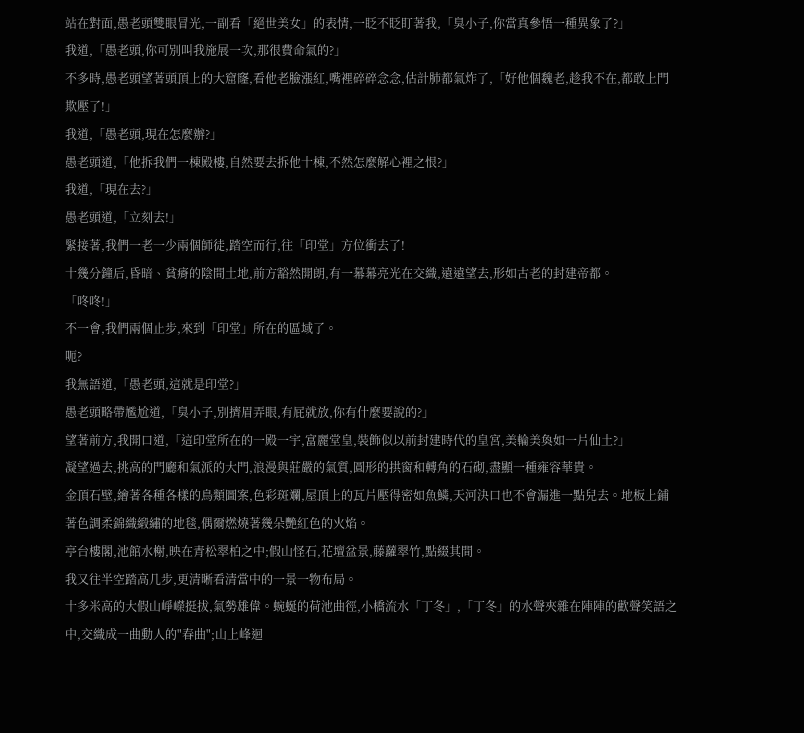站在對面,愚老頭雙眼冒光,一副看「絕世美女」的表情,一眨不眨盯著我,「臭小子,你當真參悟一種異象了?」
我道,「愚老頭,你可別叫我施展一次,那很費命氣的?」
不多時,愚老頭望著頭頂上的大窟窿,看他老臉漲紅,嘴裡碎碎念念,估計肺都氣炸了,「好他個魏老,趁我不在,都敢上門欺壓了!」
我道,「愚老頭,現在怎麼辦?」
愚老頭道,「他拆我們一棟殿樓,自然要去拆他十棟,不然怎麼解心裡之恨?」
我道,「現在去?」
愚老頭道,「立刻去!」
緊接著,我們一老一少兩個師徒,踏空而行,往「印堂」方位衝去了!
十幾分鐘后,昏暗、貧瘠的陰間土地,前方豁然開朗,有一幕幕亮光在交織,遠遠望去,形如古老的封建帝都。
「咚咚!」
不一會,我們兩個止步,來到「印堂」所在的區域了。
呃?
我無語道,「愚老頭,這就是印堂?」
愚老頭略帶尷尬道,「臭小子,別擠眉弄眼,有屁就放,你有什麼要說的?」
望著前方,我開口道,「這印堂所在的一殿一宇,富麗堂皇,裝飾似以前封建時代的皇宮,美輪美奐如一片仙土?」
凝望過去,挑高的門廳和氣派的大門,浪漫與莊嚴的氣質,圓形的拱窗和轉角的石砌,盡顯一種雍容華貴。
金頂石壁,繪著各種各樣的鳥類圖案,色彩斑斕,屋頂上的瓦片壓得密如魚鱗,天河決口也不會漏進一點兒去。地板上鋪著色調柔錦織緞繡的地毯,偶爾燃燒著幾朵艷紅色的火焰。
亭台樓閣,池館水榭,映在青松翠柏之中;假山怪石,花壇盆景,藤蘿翠竹,點綴其間。
我又往半空踏高几步,更清晰看清當中的一景一物布局。
十多米高的大假山崢嶸挺拔,氣勢雄偉。蜿蜒的荷池曲徑,小橋流水「丁冬」,「丁冬」的水聲夾雜在陣陣的歡聲笑語之中,交織成一曲動人的"春曲";山上峰迴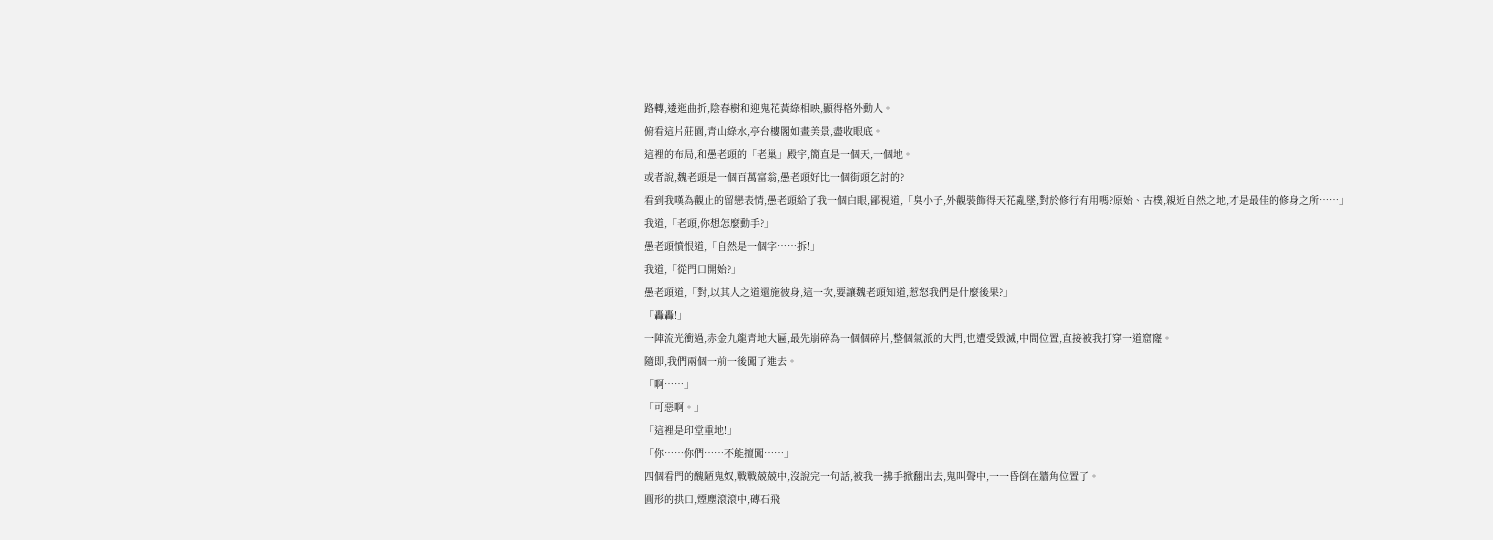路轉,逶迤曲折,陰春樹和迎鬼花黃綠相映,顯得格外動人。
俯看這片莊園,青山綠水,亭台樓閣如畫美景,盡收眼底。
這裡的布局,和愚老頭的「老巢」殿宇,簡直是一個天,一個地。
或者說,魏老頭是一個百萬富翁,愚老頭好比一個街頭乞討的?
看到我嘆為觀止的留戀表情,愚老頭給了我一個白眼,鄙視道,「臭小子,外觀裝飾得天花亂墜,對於修行有用嗎?原始、古樸,親近自然之地,才是最佳的修身之所……」
我道,「老頭,你想怎麼動手?」
愚老頭憤恨道,「自然是一個字……拆!」
我道,「從門口開始?」
愚老頭道,「對,以其人之道還施彼身,這一次,要讓魏老頭知道,惹怒我們是什麼後果?」
「轟轟!」
一陣流光衝過,赤金九龍青地大匾,最先崩碎為一個個碎片,整個氣派的大門,也遭受毀滅,中間位置,直接被我打穿一道窟窿。
隨即,我們兩個一前一後闖了進去。
「啊……」
「可惡啊。」
「這裡是印堂重地!」
「你……你們……不能擅闖……」
四個看門的醜陋鬼奴,戰戰兢兢中,沒說完一句話,被我一拂手掀翻出去,鬼叫聲中,一一昏倒在牆角位置了。
圓形的拱口,煙塵滾滾中,磚石飛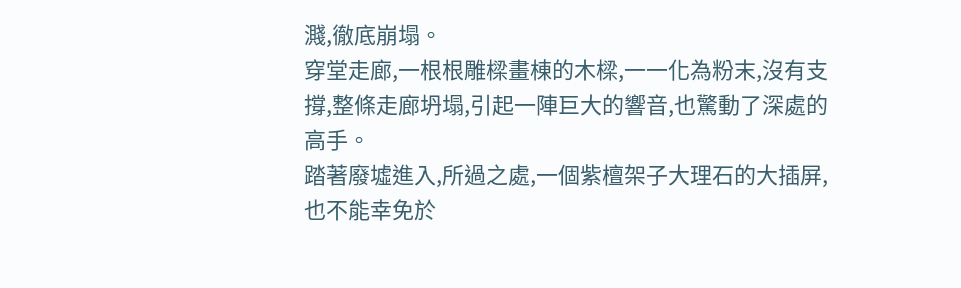濺,徹底崩塌。
穿堂走廊,一根根雕樑畫棟的木樑,一一化為粉末,沒有支撐,整條走廊坍塌,引起一陣巨大的響音,也驚動了深處的高手。
踏著廢墟進入,所過之處,一個紫檀架子大理石的大插屏,也不能幸免於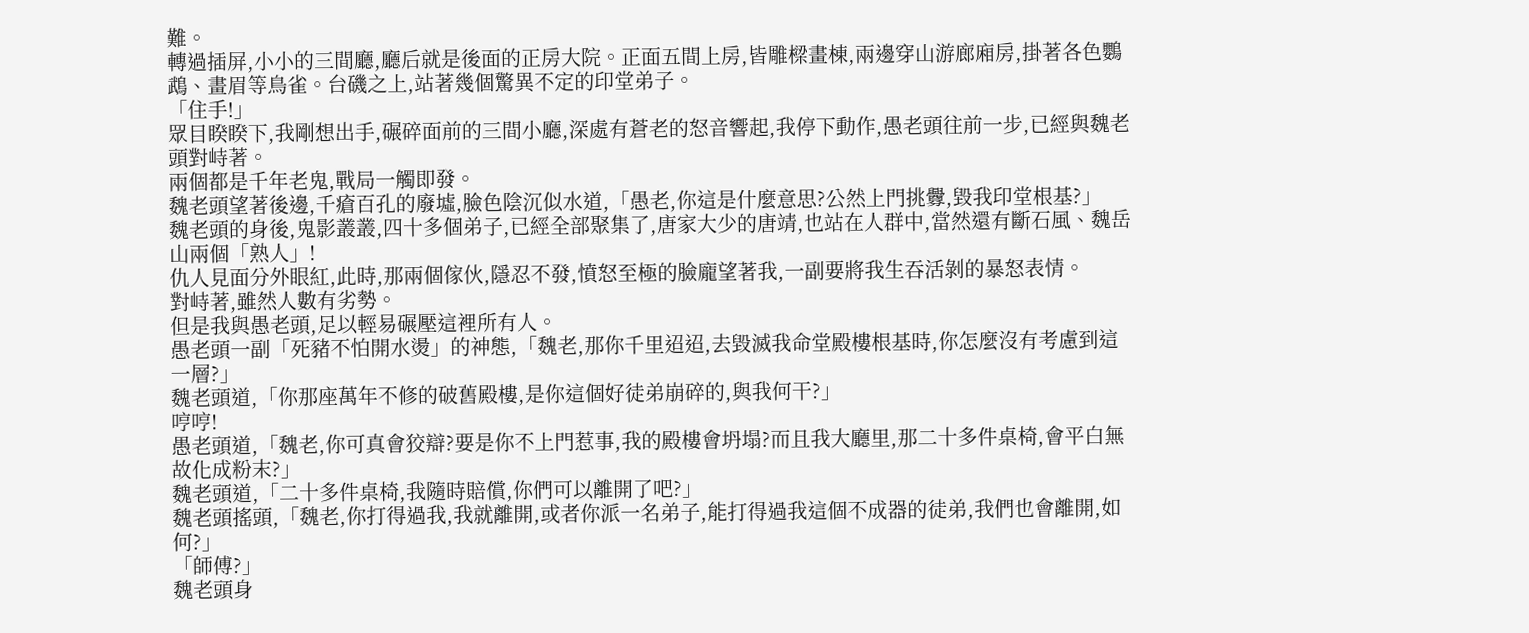難。
轉過插屏,小小的三間廳,廳后就是後面的正房大院。正面五間上房,皆雕樑畫棟,兩邊穿山游廊廂房,掛著各色鸚鵡、畫眉等鳥雀。台磯之上,站著幾個驚異不定的印堂弟子。
「住手!」
眾目睽睽下,我剛想出手,碾碎面前的三間小廳,深處有蒼老的怒音響起,我停下動作,愚老頭往前一步,已經與魏老頭對峙著。
兩個都是千年老鬼,戰局一觸即發。
魏老頭望著後邊,千瘡百孔的廢墟,臉色陰沉似水道,「愚老,你這是什麼意思?公然上門挑釁,毀我印堂根基?」
魏老頭的身後,鬼影叢叢,四十多個弟子,已經全部聚集了,唐家大少的唐靖,也站在人群中,當然還有斷石風、魏岳山兩個「熟人」!
仇人見面分外眼紅,此時,那兩個傢伙,隱忍不發,憤怒至極的臉龐望著我,一副要將我生吞活剝的暴怒表情。
對峙著,雖然人數有劣勢。
但是我與愚老頭,足以輕易碾壓這裡所有人。
愚老頭一副「死豬不怕開水燙」的神態,「魏老,那你千里迢迢,去毀滅我命堂殿樓根基時,你怎麼沒有考慮到這一層?」
魏老頭道,「你那座萬年不修的破舊殿樓,是你這個好徒弟崩碎的,與我何干?」
哼哼!
愚老頭道,「魏老,你可真會狡辯?要是你不上門惹事,我的殿樓會坍塌?而且我大廳里,那二十多件桌椅,會平白無故化成粉末?」
魏老頭道,「二十多件桌椅,我隨時賠償,你們可以離開了吧?」
魏老頭搖頭,「魏老,你打得過我,我就離開,或者你派一名弟子,能打得過我這個不成器的徒弟,我們也會離開,如何?」
「師傅?」
魏老頭身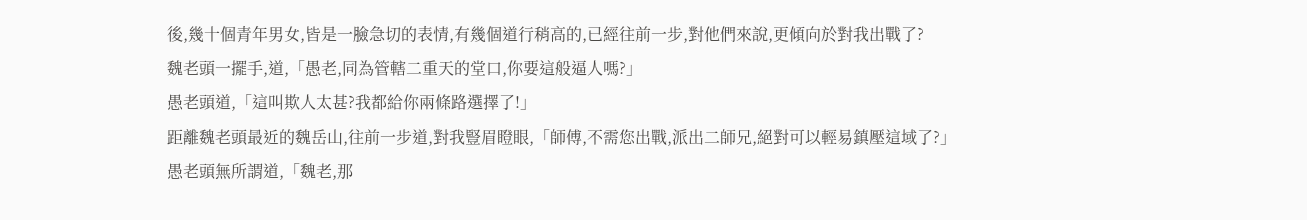後,幾十個青年男女,皆是一臉急切的表情,有幾個道行稍高的,已經往前一步,對他們來說,更傾向於對我出戰了?
魏老頭一擺手,道,「愚老,同為管轄二重天的堂口,你要這般逼人嗎?」
愚老頭道,「這叫欺人太甚?我都給你兩條路選擇了!」
距離魏老頭最近的魏岳山,往前一步道,對我豎眉瞪眼,「師傅,不需您出戰,派出二師兄,絕對可以輕易鎮壓這域了?」
愚老頭無所謂道,「魏老,那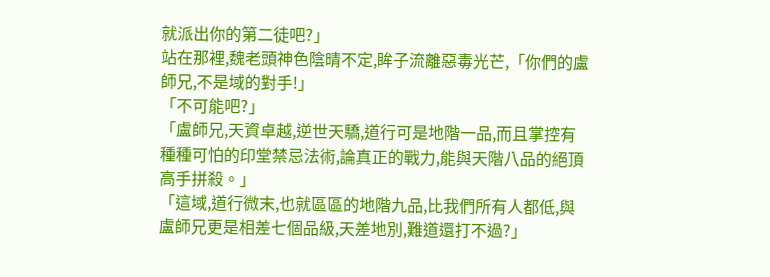就派出你的第二徒吧?」
站在那裡,魏老頭神色陰晴不定,眸子流離惡毒光芒,「你們的盧師兄,不是域的對手!」
「不可能吧?」
「盧師兄,天資卓越,逆世天驕,道行可是地階一品,而且掌控有種種可怕的印堂禁忌法術,論真正的戰力,能與天階八品的絕頂高手拼殺。」
「這域,道行微末,也就區區的地階九品,比我們所有人都低,與盧師兄更是相差七個品級,天差地別,難道還打不過?」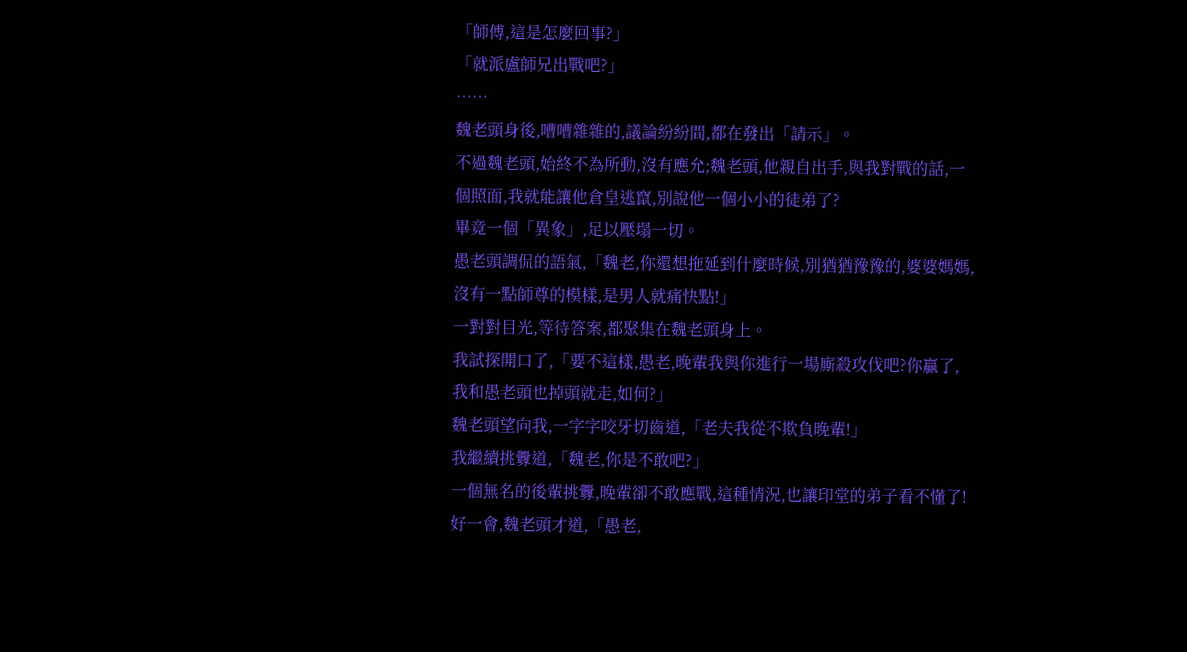「師傅,這是怎麼回事?」
「就派盧師兄出戰吧?」
……
魏老頭身後,嘈嘈雜雜的,議論紛紛間,都在發出「請示」。
不過魏老頭,始終不為所動,沒有應允;魏老頭,他親自出手,與我對戰的話,一個照面,我就能讓他倉皇逃竄,別說他一個小小的徒弟了?
畢竟一個「異象」,足以壓塌一切。
愚老頭調侃的語氣,「魏老,你還想拖延到什麼時候,別猶猶豫豫的,婆婆媽媽,沒有一點師尊的模樣,是男人就痛快點!」
一對對目光,等待答案,都聚集在魏老頭身上。
我試探開口了,「要不這樣,愚老,晚輩我與你進行一場廝殺攻伐吧?你贏了,我和愚老頭也掉頭就走,如何?」
魏老頭望向我,一字字咬牙切齒道,「老夫我從不欺負晚輩!」
我繼續挑釁道,「魏老,你是不敢吧?」
一個無名的後輩挑釁,晚輩卻不敢應戰,這種情況,也讓印堂的弟子看不懂了!
好一會,魏老頭才道,「愚老,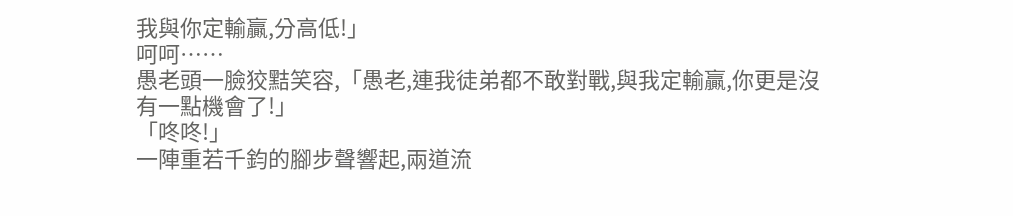我與你定輸贏,分高低!」
呵呵……
愚老頭一臉狡黠笑容,「愚老,連我徒弟都不敢對戰,與我定輸贏,你更是沒有一點機會了!」
「咚咚!」
一陣重若千鈞的腳步聲響起,兩道流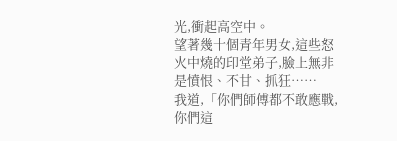光,衝起高空中。
望著幾十個青年男女,這些怒火中燒的印堂弟子,臉上無非是憤恨、不甘、抓狂……
我道,「你們師傅都不敢應戰,你們這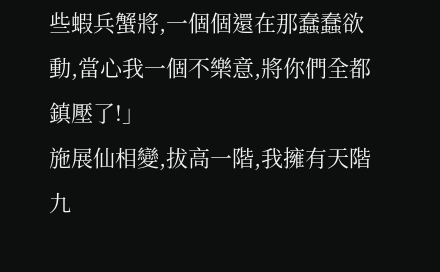些蝦兵蟹將,一個個還在那蠢蠢欲動,當心我一個不樂意,將你們全都鎮壓了!」
施展仙相變,拔高一階,我擁有天階九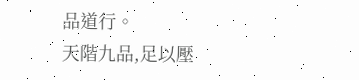品道行。
天階九品,足以壓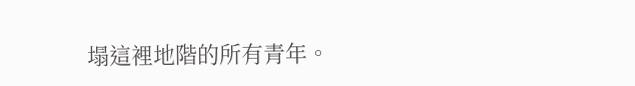塌這裡地階的所有青年。